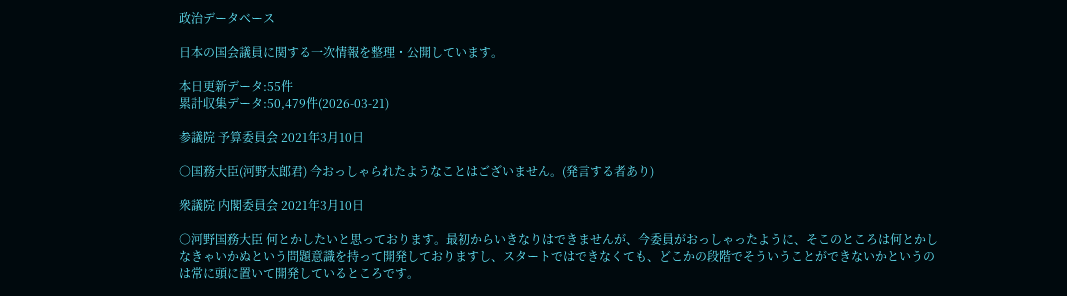政治データベース

日本の国会議員に関する一次情報を整理・公開しています。

本日更新データ:55件
累計収集データ:50,479件(2026-03-21)

参議院 予算委員会 2021年3月10日

○国務大臣(河野太郎君) 今おっしゃられたようなことはございません。(発言する者あり)

衆議院 内閣委員会 2021年3月10日

○河野国務大臣 何とかしたいと思っております。最初からいきなりはできませんが、今委員がおっしゃったように、そこのところは何とかしなきゃいかぬという問題意識を持って開発しておりますし、スタートではできなくても、どこかの段階でそういうことができないかというのは常に頭に置いて開発しているところです。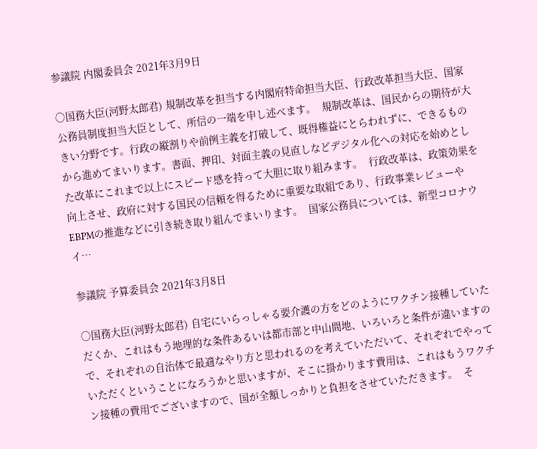参議院 内閣委員会 2021年3月9日

○国務大臣(河野太郎君) 規制改革を担当する内閣府特命担当大臣、行政改革担当大臣、国家公務員制度担当大臣として、所信の一端を申し述べます。  規制改革は、国民からの期待が大きい分野です。行政の縦割りや前例主義を打破して、既得権益にとらわれずに、できるものから進めてまいります。書面、押印、対面主義の見直しなどデジタル化への対応を始めとした改革にこれまで以上にスピード感を持って大胆に取り組みます。  行政改革は、政策効果を向上させ、政府に対する国民の信頼を得るために重要な取組であり、行政事業レビューやEBPMの推進などに引き続き取り組んでまいります。  国家公務員については、新型コロナウイ…

参議院 予算委員会 2021年3月8日

○国務大臣(河野太郎君) 自宅にいらっしゃる要介護の方をどのようにワクチン接種していただくか、これはもう地理的な条件あるいは都市部と中山間地、いろいろと条件が違いますので、それぞれの自治体で最適なやり方と思われるのを考えていただいて、それぞれでやっていただくということになろうかと思いますが、そこに掛かります費用は、これはもうワクチン接種の費用でございますので、国が全額しっかりと負担をさせていただきます。  そ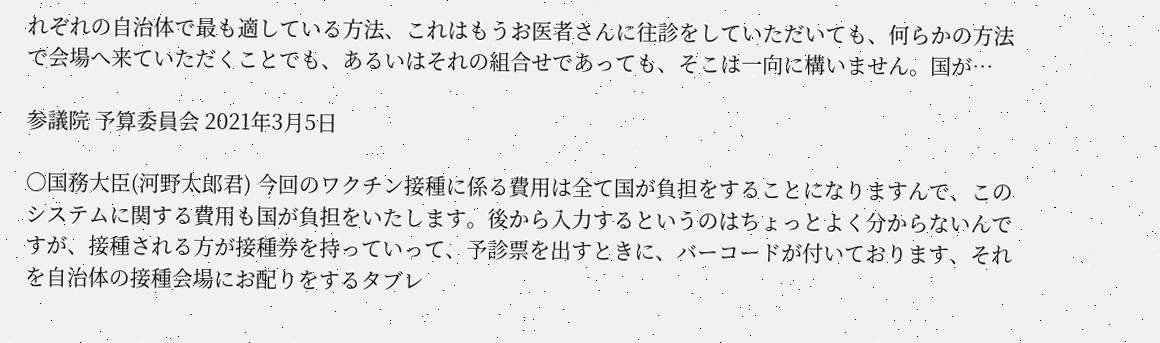れぞれの自治体で最も適している方法、これはもうお医者さんに往診をしていただいても、何らかの方法で会場へ来ていただくことでも、あるいはそれの組合せであっても、そこは一向に構いません。国が…

参議院 予算委員会 2021年3月5日

○国務大臣(河野太郎君) 今回のワクチン接種に係る費用は全て国が負担をすることになりますんで、このシステムに関する費用も国が負担をいたします。後から入力するというのはちょっとよく分からないんですが、接種される方が接種券を持っていって、予診票を出すときに、バーコードが付いております、それを自治体の接種会場にお配りをするタブレ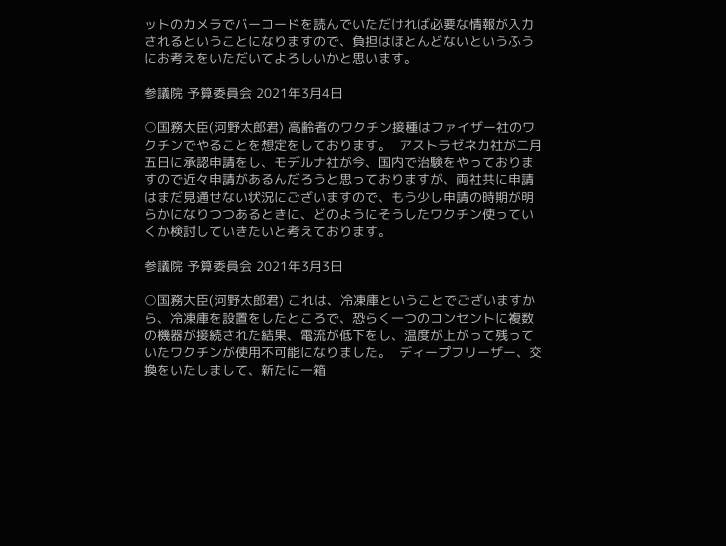ットのカメラでバーコードを読んでいただければ必要な情報が入力されるということになりますので、負担はほとんどないというふうにお考えをいただいてよろしいかと思います。

参議院 予算委員会 2021年3月4日

○国務大臣(河野太郎君) 高齢者のワクチン接種はファイザー社のワクチンでやることを想定をしております。  アストラゼネカ社が二月五日に承認申請をし、モデルナ社が今、国内で治験をやっておりますので近々申請があるんだろうと思っておりますが、両社共に申請はまだ見通せない状況にございますので、もう少し申請の時期が明らかになりつつあるときに、どのようにそうしたワクチン使っていくか検討していきたいと考えております。

参議院 予算委員会 2021年3月3日

○国務大臣(河野太郎君) これは、冷凍庫ということでございますから、冷凍庫を設置をしたところで、恐らく一つのコンセントに複数の機器が接続された結果、電流が低下をし、温度が上がって残っていたワクチンが使用不可能になりました。  ディープフリーザー、交換をいたしまして、新たに一箱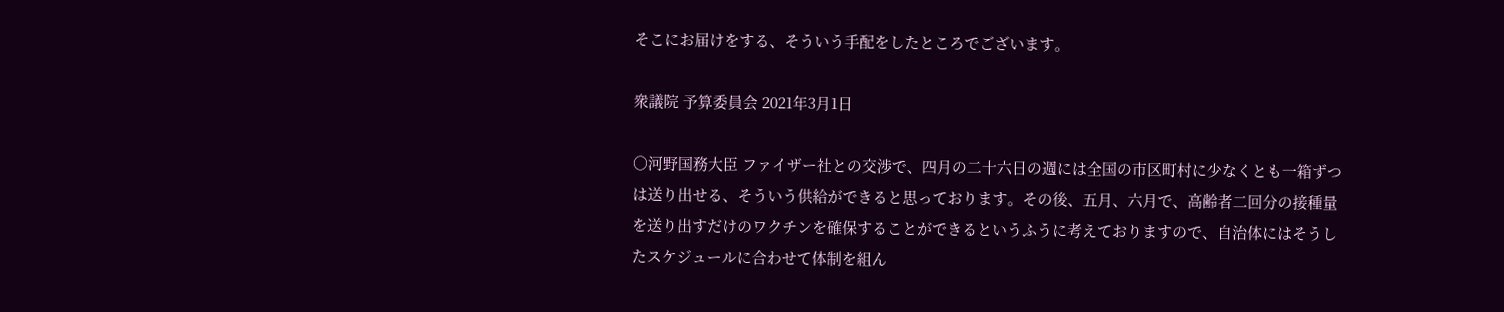そこにお届けをする、そういう手配をしたところでございます。

衆議院 予算委員会 2021年3月1日

○河野国務大臣 ファイザー社との交渉で、四月の二十六日の週には全国の市区町村に少なくとも一箱ずつは送り出せる、そういう供給ができると思っております。その後、五月、六月で、高齢者二回分の接種量を送り出すだけのワクチンを確保することができるというふうに考えておりますので、自治体にはそうしたスケジュールに合わせて体制を組ん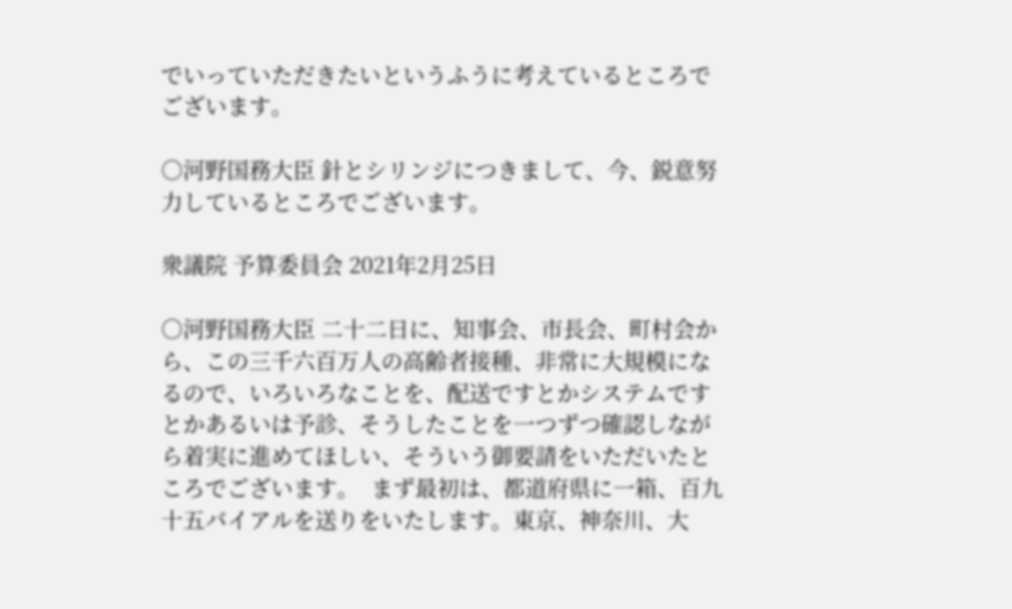でいっていただきたいというふうに考えているところでございます。

○河野国務大臣 針とシリンジにつきまして、今、鋭意努力しているところでございます。

衆議院 予算委員会 2021年2月25日

○河野国務大臣 二十二日に、知事会、市長会、町村会から、この三千六百万人の高齢者接種、非常に大規模になるので、いろいろなことを、配送ですとかシステムですとかあるいは予診、そうしたことを一つずつ確認しながら着実に進めてほしい、そういう御要請をいただいたところでございます。  まず最初は、都道府県に一箱、百九十五バイアルを送りをいたします。東京、神奈川、大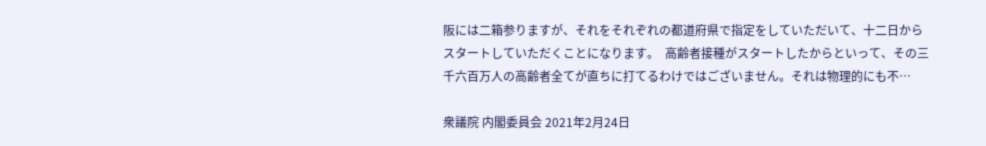阪には二箱参りますが、それをそれぞれの都道府県で指定をしていただいて、十二日からスタートしていただくことになります。  高齢者接種がスタートしたからといって、その三千六百万人の高齢者全てが直ちに打てるわけではございません。それは物理的にも不…

衆議院 内閣委員会 2021年2月24日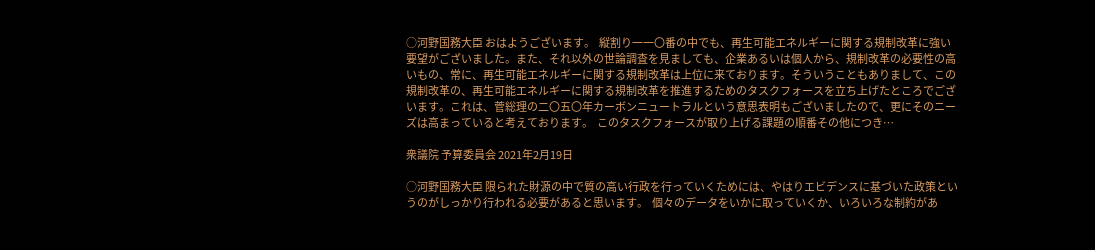○河野国務大臣 おはようございます。  縦割り一一〇番の中でも、再生可能エネルギーに関する規制改革に強い要望がございました。また、それ以外の世論調査を見ましても、企業あるいは個人から、規制改革の必要性の高いもの、常に、再生可能エネルギーに関する規制改革は上位に来ております。そういうこともありまして、この規制改革の、再生可能エネルギーに関する規制改革を推進するためのタスクフォースを立ち上げたところでございます。これは、菅総理の二〇五〇年カーボンニュートラルという意思表明もございましたので、更にそのニーズは高まっていると考えております。  このタスクフォースが取り上げる課題の順番その他につき…

衆議院 予算委員会 2021年2月19日

○河野国務大臣 限られた財源の中で質の高い行政を行っていくためには、やはりエビデンスに基づいた政策というのがしっかり行われる必要があると思います。  個々のデータをいかに取っていくか、いろいろな制約があ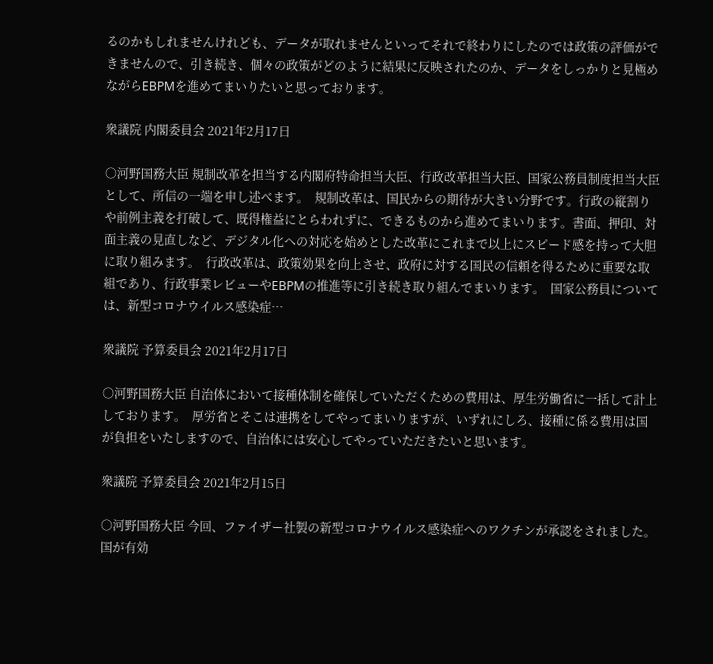るのかもしれませんけれども、データが取れませんといってそれで終わりにしたのでは政策の評価ができませんので、引き続き、個々の政策がどのように結果に反映されたのか、データをしっかりと見極めながらEBPMを進めてまいりたいと思っております。

衆議院 内閣委員会 2021年2月17日

○河野国務大臣 規制改革を担当する内閣府特命担当大臣、行政改革担当大臣、国家公務員制度担当大臣として、所信の一端を申し述べます。  規制改革は、国民からの期待が大きい分野です。行政の縦割りや前例主義を打破して、既得権益にとらわれずに、できるものから進めてまいります。書面、押印、対面主義の見直しなど、デジタル化への対応を始めとした改革にこれまで以上にスピード感を持って大胆に取り組みます。  行政改革は、政策効果を向上させ、政府に対する国民の信頼を得るために重要な取組であり、行政事業レビューやEBPMの推進等に引き続き取り組んでまいります。  国家公務員については、新型コロナウイルス感染症…

衆議院 予算委員会 2021年2月17日

○河野国務大臣 自治体において接種体制を確保していただくための費用は、厚生労働省に一括して計上しております。  厚労省とそこは連携をしてやってまいりますが、いずれにしろ、接種に係る費用は国が負担をいたしますので、自治体には安心してやっていただきたいと思います。

衆議院 予算委員会 2021年2月15日

○河野国務大臣 今回、ファイザー社製の新型コロナウイルス感染症へのワクチンが承認をされました。国が有効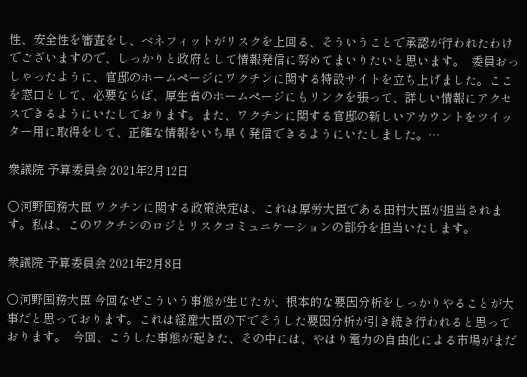性、安全性を審査をし、ベネフィットがリスクを上回る、そういうことで承認が行われたわけでございますので、しっかりと政府として情報発信に努めてまいりたいと思います。  委員おっしゃったように、官邸のホームページにワクチンに関する特設サイトを立ち上げました。ここを窓口として、必要ならば、厚生省のホームページにもリンクを張って、詳しい情報にアクセスできるようにいたしております。また、ワクチンに関する官邸の新しいアカウントをツイッター用に取得をして、正確な情報をいち早く発信できるようにいたしました。…

衆議院 予算委員会 2021年2月12日

○河野国務大臣 ワクチンに関する政策決定は、これは厚労大臣である田村大臣が担当されます。私は、このワクチンのロジとリスクコミュニケーションの部分を担当いたします。

衆議院 予算委員会 2021年2月8日

○河野国務大臣 今回なぜこういう事態が生じたか、根本的な要因分析をしっかりやることが大事だと思っております。これは経産大臣の下でそうした要因分析が引き続き行われると思っております。  今回、こうした事態が起きた、その中には、やはり電力の自由化による市場がまだ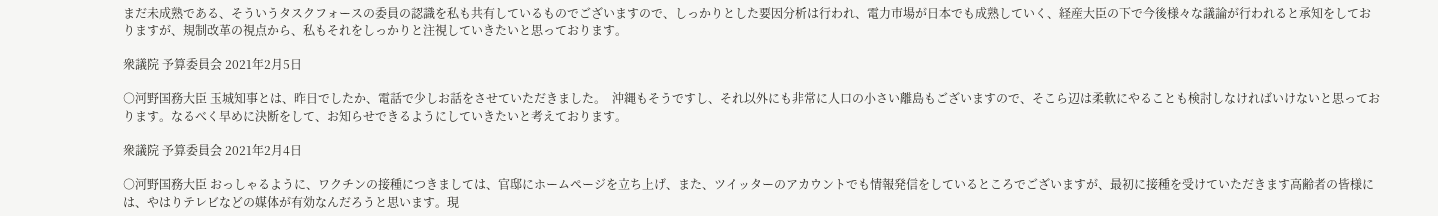まだ未成熟である、そういうタスクフォースの委員の認識を私も共有しているものでございますので、しっかりとした要因分析は行われ、電力市場が日本でも成熟していく、経産大臣の下で今後様々な議論が行われると承知をしておりますが、規制改革の視点から、私もそれをしっかりと注視していきたいと思っております。

衆議院 予算委員会 2021年2月5日

○河野国務大臣 玉城知事とは、昨日でしたか、電話で少しお話をさせていただきました。  沖縄もそうですし、それ以外にも非常に人口の小さい離島もございますので、そこら辺は柔軟にやることも検討しなければいけないと思っております。なるべく早めに決断をして、お知らせできるようにしていきたいと考えております。

衆議院 予算委員会 2021年2月4日

○河野国務大臣 おっしゃるように、ワクチンの接種につきましては、官邸にホームページを立ち上げ、また、ツイッターのアカウントでも情報発信をしているところでございますが、最初に接種を受けていただきます高齢者の皆様には、やはりテレビなどの媒体が有効なんだろうと思います。現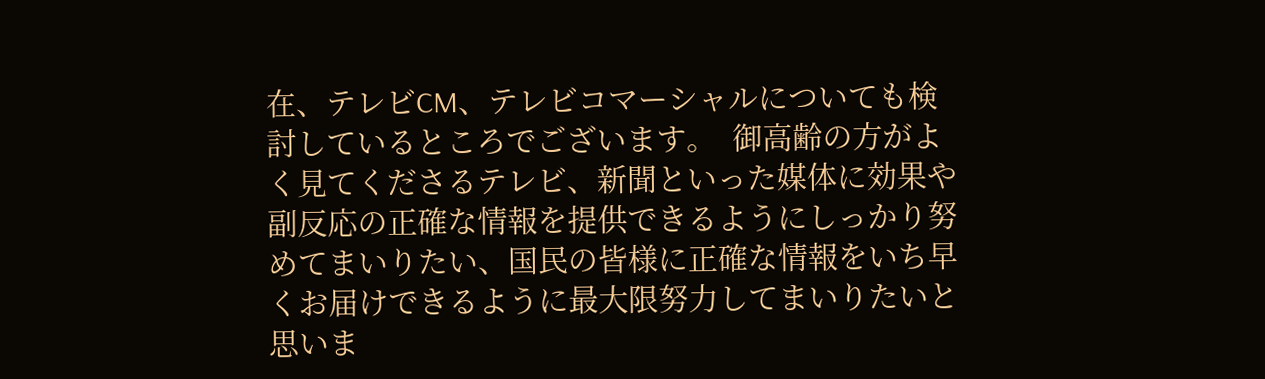在、テレビCM、テレビコマーシャルについても検討しているところでございます。  御高齢の方がよく見てくださるテレビ、新聞といった媒体に効果や副反応の正確な情報を提供できるようにしっかり努めてまいりたい、国民の皆様に正確な情報をいち早くお届けできるように最大限努力してまいりたいと思いま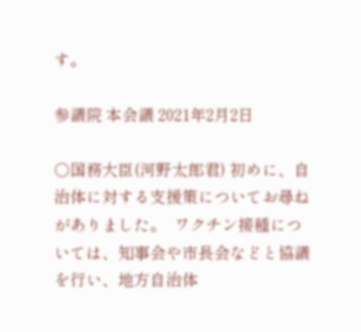す。

参議院 本会議 2021年2月2日

○国務大臣(河野太郎君) 初めに、自治体に対する支援策についてお尋ねがありました。  ワクチン接種については、知事会や市長会などと協議を行い、地方自治体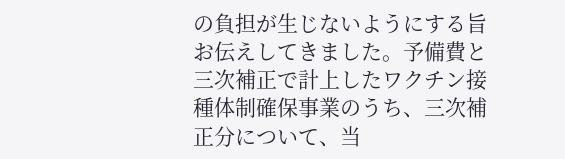の負担が生じないようにする旨お伝えしてきました。予備費と三次補正で計上したワクチン接種体制確保事業のうち、三次補正分について、当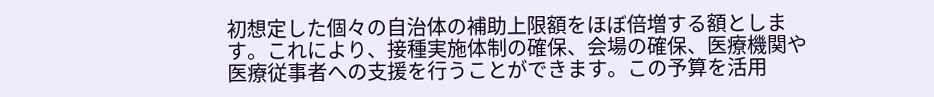初想定した個々の自治体の補助上限額をほぼ倍増する額とします。これにより、接種実施体制の確保、会場の確保、医療機関や医療従事者への支援を行うことができます。この予算を活用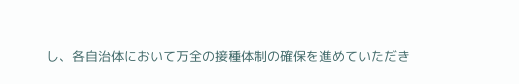し、各自治体において万全の接種体制の確保を進めていただき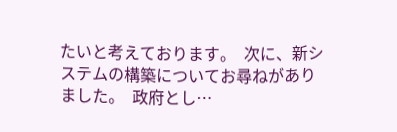たいと考えております。  次に、新システムの構築についてお尋ねがありました。  政府とし…